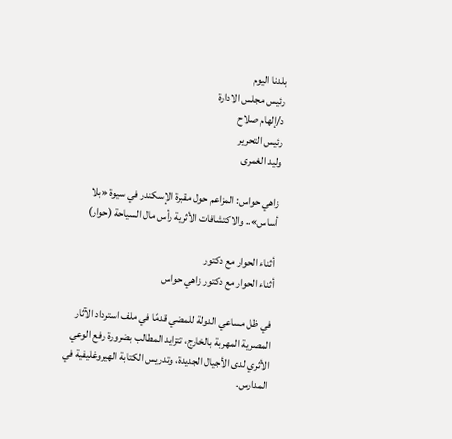بلدنا اليوم
رئيس مجلس الادارة
د/إلهام صلاح
رئيس التحرير
وليد الغمرى

زاهي حواس: المزاعم حول مقبرة الإسكندر في سيوة «بلا أساس».. والاكتشافات الأثرية رأس مال السياحة (حوار)

أثناء الحوار مع دكتور
أثناء الحوار مع دكتور زاهي حواس

في ظل مساعي الدولة للمضي قدمًا في ملف استرداد الآثار المصرية المهربة بالخارج، تتزايد المطالب بضرورة رفع الوعي الأثري لدى الأجيال الجديدة، وتدريس الكتابة الهيروغليفية في المدارس.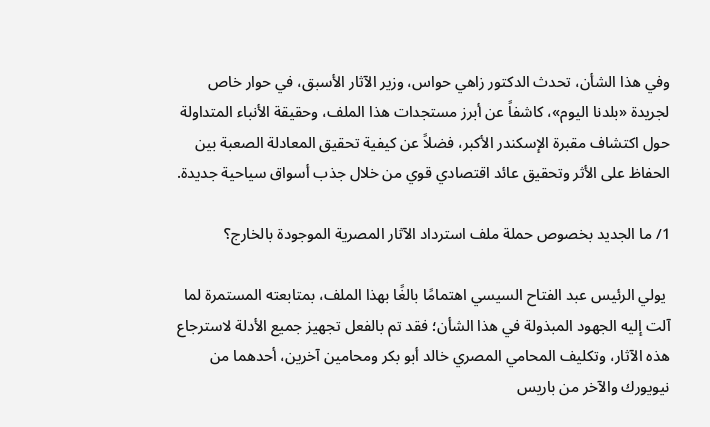وفي هذا الشأن، تحدث الدكتور زاهي حواس، وزير الآثار الأسبق، في حوار خاص لجريدة «بلدنا اليوم»، كاشفاً عن أبرز مستجدات هذا الملف، وحقيقة الأنباء المتداولة حول اكتشاف مقبرة الإسكندر الأكبر، فضلاً عن كيفية تحقيق المعادلة الصعبة بين الحفاظ على الأثر وتحقيق عائد اقتصادي قوي من خلال جذب أسواق سياحية جديدة.

1/ ما الجديد بخصوص حملة ملف استرداد الآثار المصرية الموجودة بالخارج؟

 يولي الرئيس عبد الفتاح السيسي اهتمامًا بالغًا بهذا الملف، بمتابعته المستمرة لما آلت إليه الجهود المبذولة في هذا الشأن؛ فقد تم بالفعل تجهيز جميع الأدلة لاسترجاع هذه الآثار، وتكليف المحامي المصري خالد أبو بكر ومحامين آخرين، أحدهما من نيويورك والآخر من باريس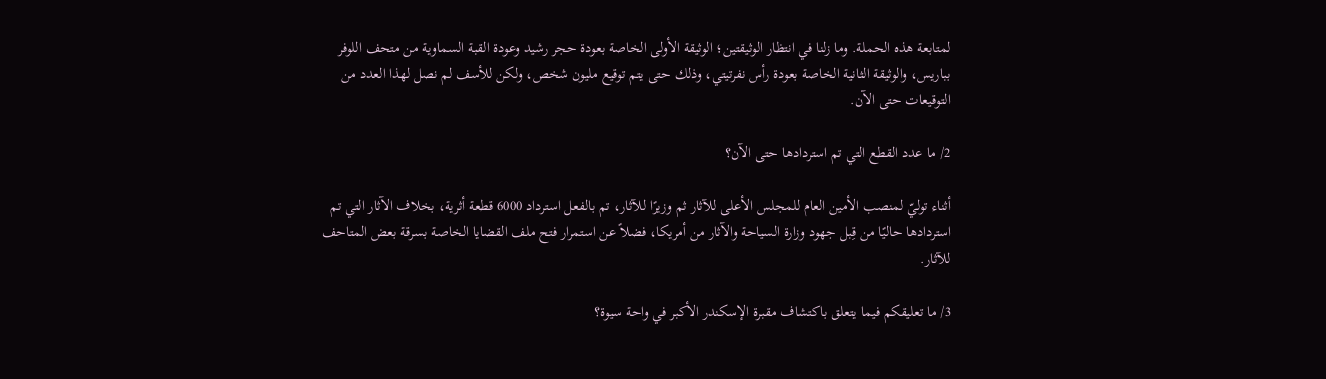لمتابعة هذه الحملة. وما زلنا في انتظار الوثيقتين؛ الوثيقة الأولى الخاصة بعودة حجر رشيد وعودة القبة السماوية من متحف اللوفر بباريس، والوثيقة الثانية الخاصة بعودة رأس نفرتيتي، وذلك حتى يتم توقيع مليون شخص، ولكن للأسف لم نصل لهذا العدد من التوقيعات حتى الآن.

2/ ما عدد القطع التي تم استردادها حتى الآن؟

أثناء توليّ لمنصب الأمين العام للمجلس الأعلى للآثار ثم وزيرًا للآثار، تم بالفعل استرداد 6000 قطعة أثرية، بخلاف الآثار التي تم استردادها حاليًا من قِبل جهود وزارة السياحة والآثار من أمريكا، فضلاً عن استمرار فتح ملف القضايا الخاصة بسرقة بعض المتاحف للآثار.

3/ ما تعليقكم فيما يتعلق باكتشاف مقبرة الإسكندر الأكبر في واحة سيوة؟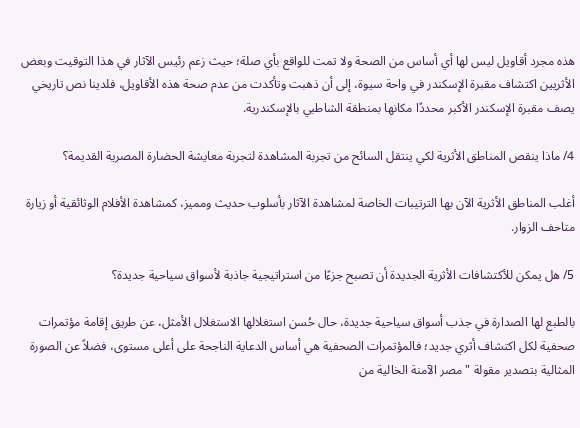هذه مجرد أقاويل ليس لها أي أساس من الصحة ولا تمت للواقع بأي صلة؛ حيث زعم رئيس الآثار في هذا التوقيت وبعض الأثريين اكتشاف مقبرة الإسكندر في واحة سيوة، إلى أن ذهبت وتأكدت من عدم صحة هذه الأقاويل، فلدينا نص تاريخي يصف مقبرة الإسكندر الأكبر محددًا مكانها بمنطقة الشاطبي بالإسكندرية.

4/ ماذا ينقص المناطق الأثرية لكي ينتقل السائح من تجربة المشاهدة لتجربة معايشة الحضارة المصرية القديمة؟

أغلب المناطق الأثرية الآن بها الترتيبات الخاصة لمشاهدة الآثار بأسلوب حديث ومميز، كمشاهدة الأفلام الوثائقية أو زيارة متاحف الزوار.

5/ هل يمكن للأكتشافات الأثرية الجديدة أن تصبح جزءًا من استراتيجية جاذبة لأسواق سياحية جديدة؟

بالطبع لها الصدارة في جذب أسواق سياحية جديدة، حال حُسن استغلالها الاستغلال الأمثل، عن طريق إقامة مؤتمرات صحفية لكل اكتشاف أثري جديد؛ فالمؤتمرات الصحفية هي أساس الدعاية الناجحة على أعلى مستوى، فضلاً عن الصورة المثالية بتصدير مقولة "مصر الآمنة الخالية من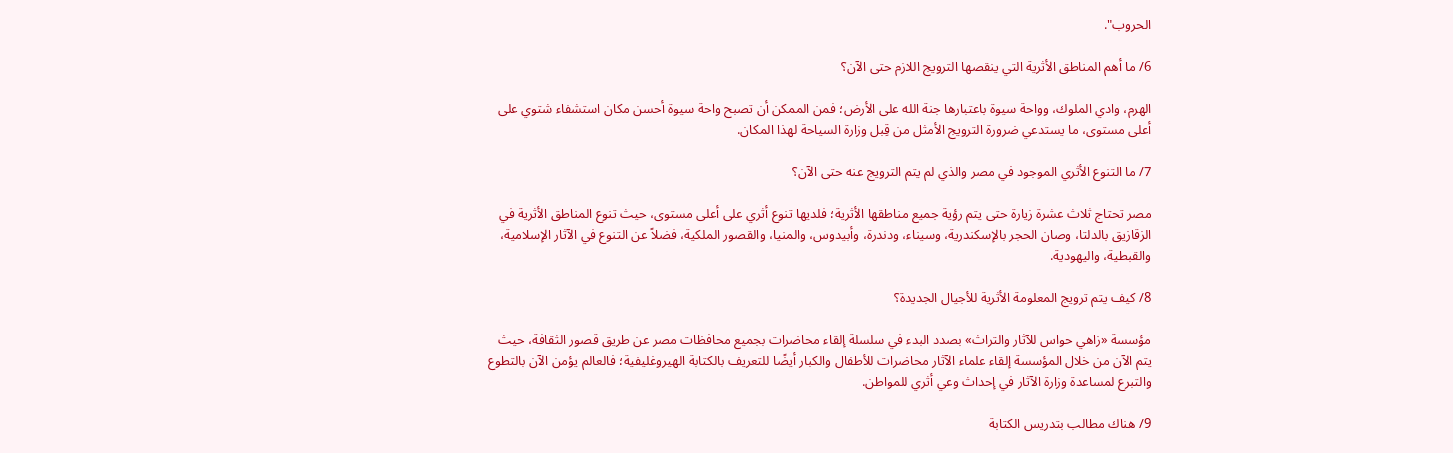الحروب".

6/ ما أهم المناطق الأثرية التي ينقصها الترويج اللازم حتى الآن؟

الهرم، وادي الملوك، وواحة سيوة باعتبارها جنة الله على الأرض؛ فمن الممكن أن تصبح واحة سيوة أحسن مكان استشفاء شتوي على أعلى مستوى، ما يستدعي ضرورة الترويج الأمثل من قِبل وزارة السياحة لهذا المكان.

7/ ما التنوع الأثري الموجود في مصر والذي لم يتم الترويج عنه حتى الآن؟

مصر تحتاج ثلاث عشرة زيارة حتى يتم رؤية جميع مناطقها الأثرية؛ فلديها تنوع أثري على أعلى مستوى، حيث تنوع المناطق الأثرية في الزقازيق بالدلتا، وصان الحجر بالإسكندرية، وسيناء، ودندرة، وأبيدوس، والمنيا، والقصور الملكية، فضلاً عن التنوع في الآثار الإسلامية، والقبطية، واليهودية.

8/ كيف يتم ترويج المعلومة الأثرية للأجيال الجديدة؟

مؤسسة «زاهي حواس للآثار والتراث» بصدد البدء في سلسلة إلقاء محاضرات بجميع محافظات مصر عن طريق قصور الثقافة، حيث يتم الآن من خلال المؤسسة إلقاء علماء الآثار محاضرات للأطفال والكبار أيضًا للتعريف بالكتابة الهيروغليفية؛ فالعالم يؤمن الآن بالتطوع والتبرع لمساعدة وزارة الآثار في إحداث وعي أثري للمواطن.

9/ هناك مطالب بتدريس الكتابة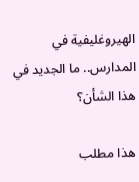الهيروغليفية في المدارس.. ما الجديد في هذا الشأن؟

هذا مطلب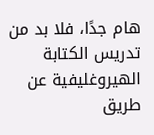هام جدًا، فلا بد من تدريس الكتابة الهيروغليفية عن طريق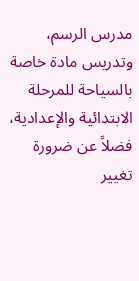مدرس الرسم، وتدريس مادة خاصة بالسياحة للمرحلة الابتدائية والإعدادية، فضلاً عن ضرورة تغيير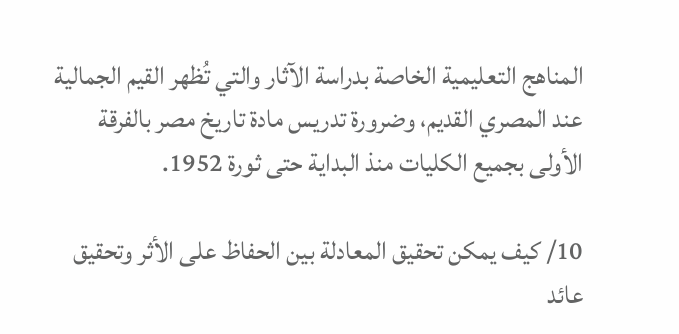المناهج التعليمية الخاصة بدراسة الآثار والتي تُظهر القيم الجمالية عند المصري القديم، وضرورة تدريس مادة تاريخ مصر بالفرقة الأولى بجميع الكليات منذ البداية حتى ثورة 1952.

10/ كيف يمكن تحقيق المعادلة بين الحفاظ على الأثر وتحقيق عائد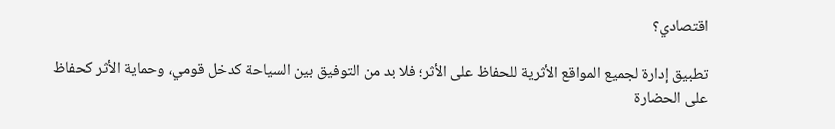اقتصادي؟

تطبيق إدارة لجميع المواقع الأثرية للحفاظ على الأثر؛ فلا بد من التوفيق بين السياحة كدخل قومي، وحماية الأثر كحفاظ على الحضارة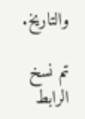والتاريخ.

تم نسخ الرابط